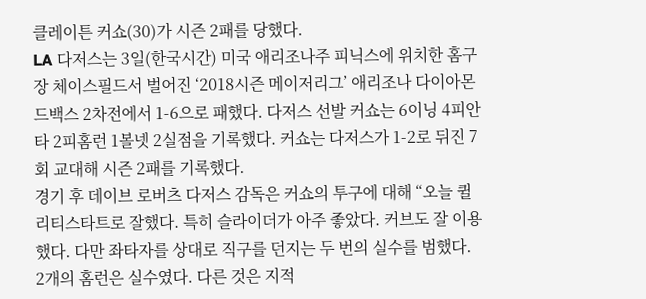클레이튼 커쇼(30)가 시즌 2패를 당했다.
LA 다저스는 3일(한국시간) 미국 애리조나주 피닉스에 위치한 홈구장 체이스필드서 벌어진 ‘2018시즌 메이저리그’ 애리조나 다이아몬드백스 2차전에서 1-6으로 패했다. 다저스 선발 커쇼는 6이닝 4피안타 2피홈런 1볼넷 2실점을 기록했다. 커쇼는 다저스가 1-2로 뒤진 7회 교대해 시즌 2패를 기록했다.
경기 후 데이브 로버츠 다저스 감독은 커쇼의 투구에 대해 “오늘 퀼리티스타트로 잘했다. 특히 슬라이더가 아주 좋았다. 커브도 잘 이용했다. 다만 좌타자를 상대로 직구를 던지는 두 번의 실수를 범했다. 2개의 홈런은 실수였다. 다른 것은 지적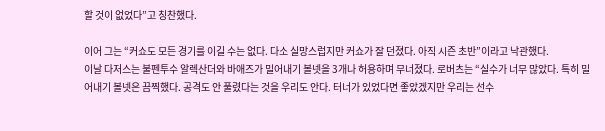할 것이 없었다”고 칭찬했다.

이어 그는 “커쇼도 모든 경기를 이길 수는 없다. 다소 실망스럽지만 커쇼가 잘 던졌다. 아직 시즌 초반”이라고 낙관했다.
이날 다저스는 불펜투수 알렉산더와 바애즈가 밀어내기 볼넷을 3개나 허용하며 무너졌다. 로버츠는 “실수가 너무 많았다. 특히 밀어내기 볼넷은 끔찍했다. 공격도 안 풀렸다는 것을 우리도 안다. 터너가 있었다면 좋았겠지만 우리는 선수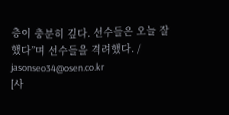층이 충분히 깊다. 선수들은 오늘 잘했다”며 선수들을 격려했다. / jasonseo34@osen.co.kr
[사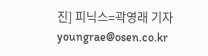진] 피닉스=곽영래 기자 youngrae@osen.co.kr